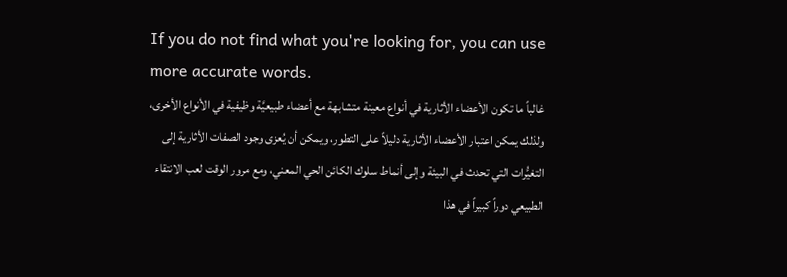If you do not find what you're looking for, you can use more accurate words.
غالباً ما تكون الأعضاء الأثارية في أنواع معينة متشابهة مع أعضاء طبيعيَّة وظيفية في الأنواع الأخرى، ولذلك يمكن اعتبار الأعضاء الأثارية دليلاً على التطور، ويمكن أن يُعزى وجود الصفات الأثارية إلى التغيُّرات التي تحدث في البيئة وإلى أنماط سلوك الكائن الحي المعني، ومع مرور الوقت لعب الانتقاء الطبيعي دوراً كبيراً في هذا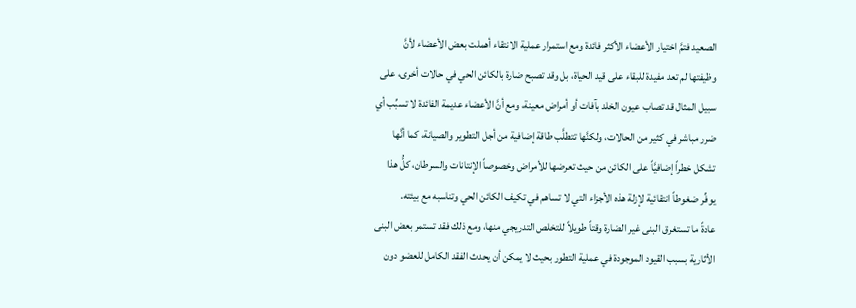الصعيد فتمَّ اختيار الأعضاء الأكثر فائدة ومع استمرار عملية الانتقاء أهملت بعض الأعضاء لأنَّ وظيفتها لم تعد مفيدة للبقاء على قيد الحياة، بل وقد تصبح ضارة بالكائن الحي في حالات أخرى، على سبيل المثال قد تصاب عيون الخلد بآفات أو أمراض معينة، ومع أنَّ الأعضاء عديمة الفائدة لا تسبِّب أي ضرر مباشر في كثير من الحالات، ولكنَّها تتطلَّب طاقة إضافية من أجل التطوير والصيانة، كما أنَّها تشكل خطراً إضافيَّاً على الكائن من حيث تعرضها للأمراض وخصوصاً الإنتانات والسرطان، كلُّ هذا يوفِّر ضغوطاً انتقائية لإزلة هذه الأجزاء التي لا تساهم في تكيف الكائن الحي وتناسبه مع بيئته.
عادةً ما تستغرق البنى غير الضارة وقتاً طويلاً للتخلص التدريجي منها، ومع ذلك فقد تستمر بعض البنى الأثارية بسبب القيود الموجودة في عملية التطور بحيث لا يمكن أن يحدث الفقد الكامل للعضو دون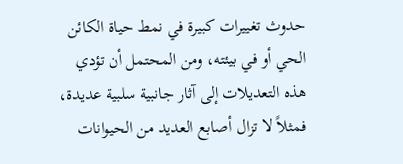حدوث تغييرات كبيرة في نمط حياة الكائن الحي أو في بيئته، ومن المحتمل أن تؤدي هذه التعديلات إلى آثار جانبية سلبية عديدة، فمثلاً لا تزال أصابع العديد من الحيوانات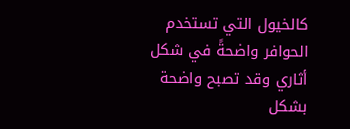كالخيول التي تستخدم الحوافر واضحةً في شكل أثاري وقد تصبح واضحة بشكل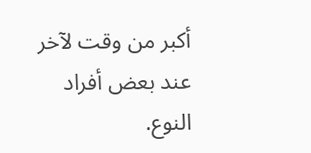أكبر من وقت لآخر عند بعض أفراد النوع.